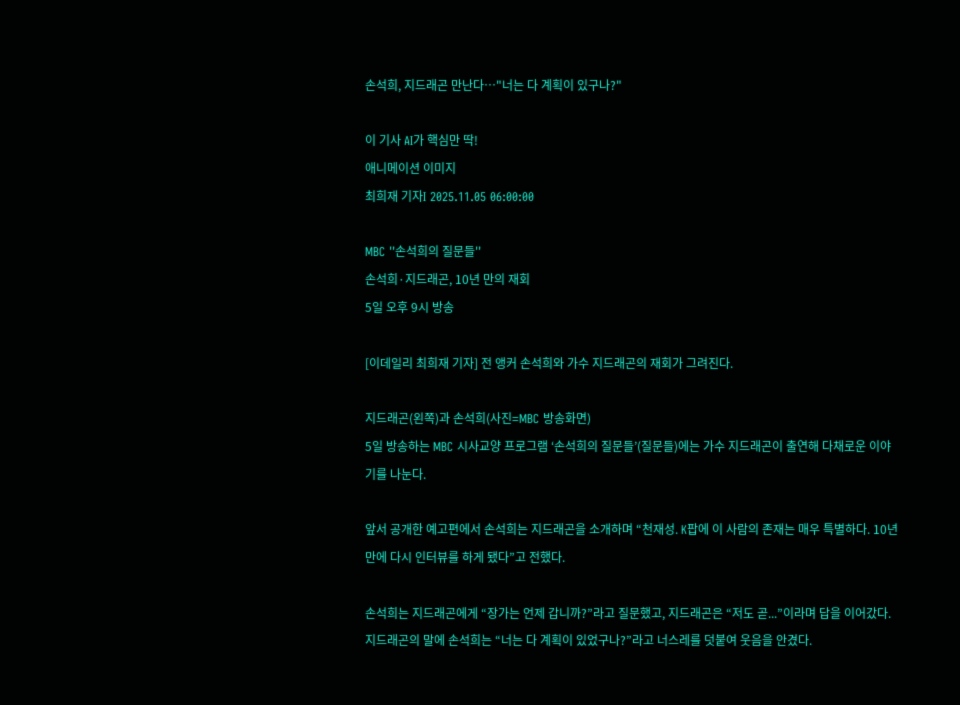손석희, 지드래곤 만난다…"너는 다 계획이 있구나?"

이 기사 AI가 핵심만 딱!
애니메이션 이미지
최희재 기자I 2025.11.05 06:00:00

MBC ''손석희의 질문들''
손석희·지드래곤, 10년 만의 재회
5일 오후 9시 방송

[이데일리 최희재 기자] 전 앵커 손석희와 가수 지드래곤의 재회가 그려진다.

지드래곤(왼쪽)과 손석희(사진=MBC 방송화면)
5일 방송하는 MBC 시사교양 프로그램 ‘손석희의 질문들’(질문들)에는 가수 지드래곤이 출연해 다채로운 이야기를 나눈다.

앞서 공개한 예고편에서 손석희는 지드래곤을 소개하며 “천재성. K팝에 이 사람의 존재는 매우 특별하다. 10년 만에 다시 인터뷰를 하게 됐다”고 전했다.

손석희는 지드래곤에게 “장가는 언제 갑니까?”라고 질문했고, 지드래곤은 “저도 곧...”이라며 답을 이어갔다. 지드래곤의 말에 손석희는 “너는 다 계획이 있었구나?”라고 너스레를 덧붙여 웃음을 안겼다.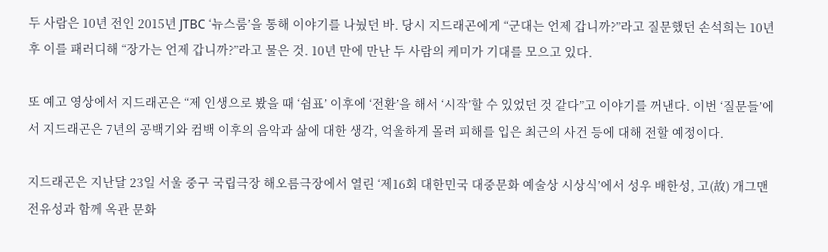두 사람은 10년 전인 2015년 JTBC ‘뉴스룸’을 통해 이야기를 나눴던 바. 당시 지드래곤에게 “군대는 언제 갑니까?”라고 질문했던 손석희는 10년 후 이를 패러디해 “장가는 언제 갑니까?”라고 물은 것. 10년 만에 만난 두 사람의 케미가 기대를 모으고 있다.

또 예고 영상에서 지드래곤은 “제 인생으로 봤을 때 ‘쉼표’ 이후에 ‘전환’을 해서 ‘시작’할 수 있었던 것 같다”고 이야기를 꺼낸다. 이번 ‘질문들’에서 지드래곤은 7년의 공백기와 컴백 이후의 음악과 삶에 대한 생각, 억울하게 몰려 피해를 입은 최근의 사건 등에 대해 전할 예정이다.

지드래곤은 지난달 23일 서울 중구 국립극장 해오름극장에서 열린 ‘제16회 대한민국 대중문화 예술상 시상식’에서 성우 배한성, 고(故) 개그맨 전유성과 함께 옥관 문화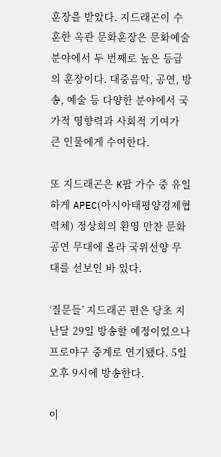훈장을 받았다. 지드래곤이 수훈한 옥관 문화훈장은 문화예술 분야에서 두 번째로 높은 등급의 훈장이다. 대중음악, 공연, 방송, 예술 등 다양한 분야에서 국가적 영향력과 사회적 기여가 큰 인물에게 수여한다.

또 지드래곤은 K팝 가수 중 유일하게 APEC(아시아태평양경제협력체) 정상회의 환영 만찬 문화 공연 무대에 올라 국위선양 무대를 선보인 바 있다.

‘질문들’ 지드래곤 편은 당초 지난달 29일 방송할 예정이었으나 프로야구 중계로 연기됐다. 5일 오후 9시에 방송한다.

이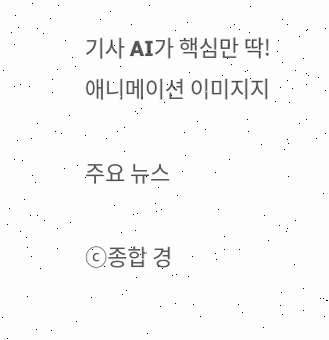기사 AI가 핵심만 딱!
애니메이션 이미지지

주요 뉴스

ⓒ종합 경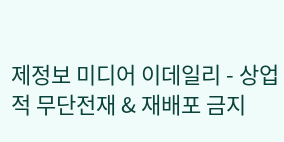제정보 미디어 이데일리 - 상업적 무단전재 & 재배포 금지